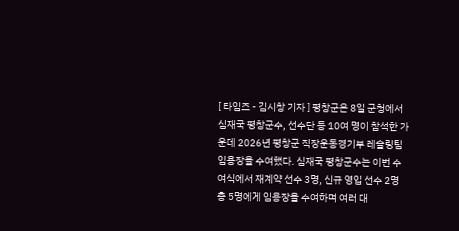[ 타임즈 - 김시창 기자 ] 평창군은 8일 군청에서 심재국 평창군수, 선수단 등 10여 명이 참석한 가운데 2026년 평창군 직장운동경기부 레슬링팀 임용장을 수여했다. 심재국 평창군수는 이번 수여식에서 재계약 선수 3명, 신규 영입 선수 2명 총 5명에게 임용장을 수여하며 여러 대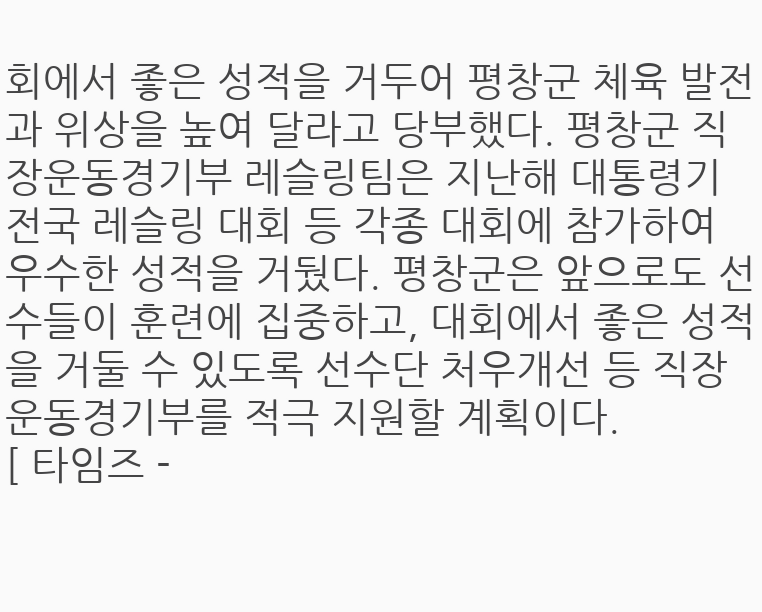회에서 좋은 성적을 거두어 평창군 체육 발전과 위상을 높여 달라고 당부했다. 평창군 직장운동경기부 레슬링팀은 지난해 대통령기 전국 레슬링 대회 등 각종 대회에 참가하여 우수한 성적을 거뒀다. 평창군은 앞으로도 선수들이 훈련에 집중하고, 대회에서 좋은 성적을 거둘 수 있도록 선수단 처우개선 등 직장운동경기부를 적극 지원할 계획이다.
[ 타임즈 -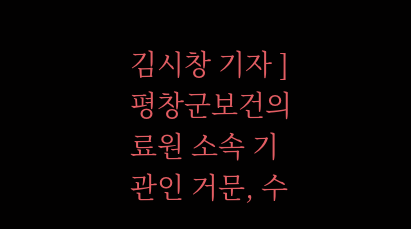김시창 기자 ] 평창군보건의료원 소속 기관인 거문, 수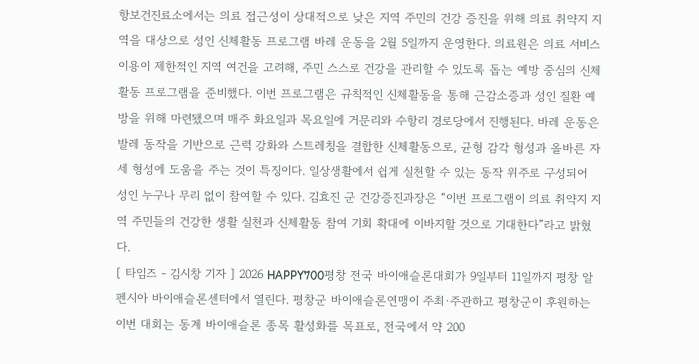항보건진료소에서는 의료 접근성이 상대적으로 낮은 지역 주민의 건강 증진을 위해 의료 취약지 지역을 대상으로 성인 신체활동 프로그램 바레 운동을 2월 5일까지 운영한다. 의료원은 의료 서비스 이용이 제한적인 지역 여건을 고려해, 주민 스스로 건강을 관리할 수 있도록 돕는 예방 중심의 신체활동 프로그램을 준비했다. 이번 프로그램은 규칙적인 신체활동을 통해 근감소증과 성인 질환 예방을 위해 마련됐으며 매주 화요일과 목요일에 거문리와 수항리 경로당에서 진행된다. 바레 운동은 발레 동작을 기반으로 근력 강화와 스트레칭을 결합한 신체활동으로, 균형 감각 형성과 올바른 자세 형성에 도움을 주는 것이 특징이다. 일상생활에서 쉽게 실천할 수 있는 동작 위주로 구성되어 성인 누구나 무리 없이 참여할 수 있다. 김효진 군 건강증진과장은 “이번 프로그램이 의료 취약지 지역 주민들의 건강한 생활 실천과 신체활동 참여 기회 확대에 이바지할 것으로 기대한다”라고 밝혔다.
[ 타임즈 - 김시창 기자 ] 2026 HAPPY700평창 전국 바이애슬론대회가 9일부터 11일까지 평창 알펜시아 바이애슬론센터에서 열린다. 평창군 바이애슬론연맹이 주최·주관하고 평창군이 후원하는 이번 대회는 동계 바이애슬론 종목 활성화를 목표로, 전국에서 약 200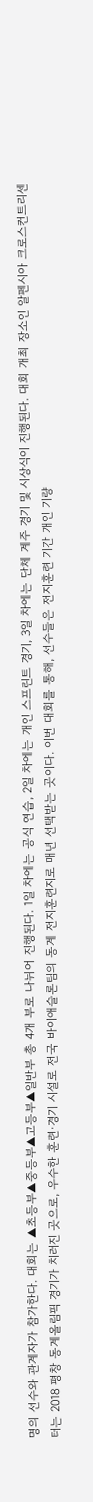명의 선수와 관계자가 참가한다. 대회는 ▲초등부▲중등부▲고등부▲일반부 총 4개 부로 나뉘어 진행된다. 1일 차에는 공식 연습, 2일 차에는 개인 스프린트 경기, 3일 차에는 단체 계주 경기 및 시상식이 진행된다. 대회 개최 장소인 알펜시아 크로스컨트리센터는 2018 평창 동계올림픽 경기가 치러진 곳으로, 우수한 훈련·경기 시설로 전국 바이애슬론팀의 동계 전지훈련지로 매년 선택받는 곳이다. 이번 대회를 통해, 선수들은 전지훈련 기간 개인 기량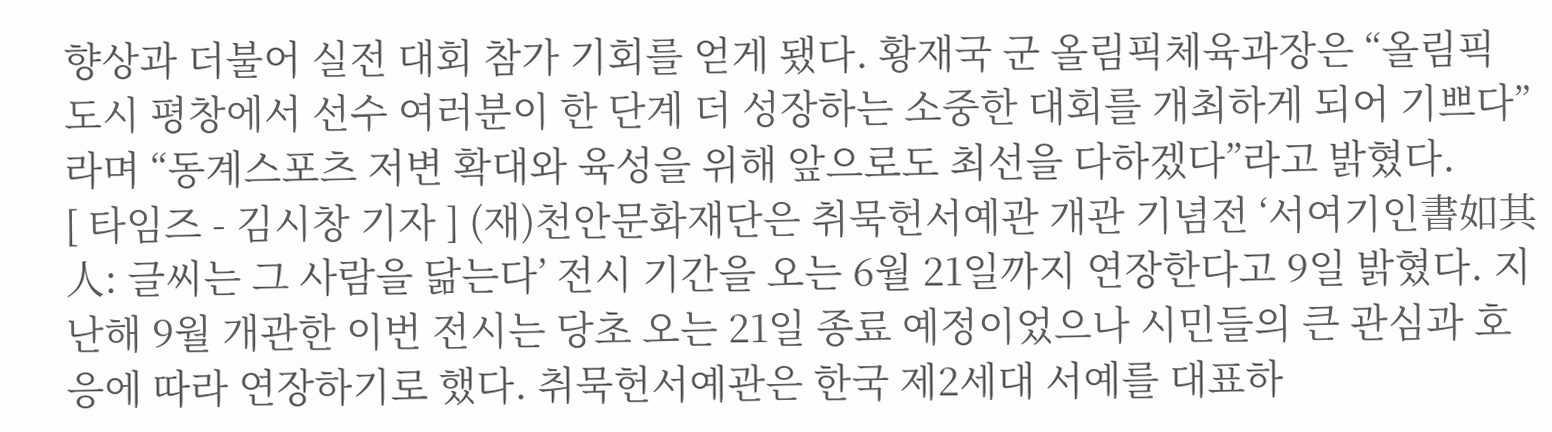향상과 더불어 실전 대회 참가 기회를 얻게 됐다. 황재국 군 올림픽체육과장은 “올림픽 도시 평창에서 선수 여러분이 한 단계 더 성장하는 소중한 대회를 개최하게 되어 기쁘다”라며 “동계스포츠 저변 확대와 육성을 위해 앞으로도 최선을 다하겠다”라고 밝혔다.
[ 타임즈 - 김시창 기자 ] (재)천안문화재단은 취묵헌서예관 개관 기념전 ‘서여기인書如其人: 글씨는 그 사람을 닮는다’ 전시 기간을 오는 6월 21일까지 연장한다고 9일 밝혔다. 지난해 9월 개관한 이번 전시는 당초 오는 21일 종료 예정이었으나 시민들의 큰 관심과 호응에 따라 연장하기로 했다. 취묵헌서예관은 한국 제2세대 서예를 대표하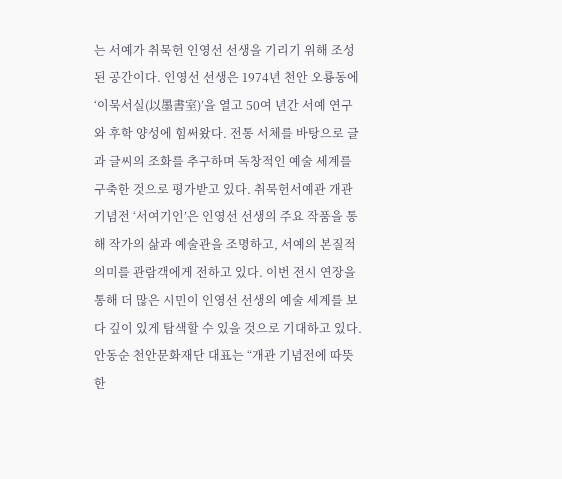는 서예가 취묵헌 인영선 선생을 기리기 위해 조성된 공간이다. 인영선 선생은 1974년 천안 오룡동에 ‘이묵서실(以墨書室)’을 열고 50여 년간 서예 연구와 후학 양성에 힘써왔다. 전통 서체를 바탕으로 글과 글씨의 조화를 추구하며 독창적인 예술 세계를 구축한 것으로 평가받고 있다. 취묵헌서예관 개관 기념전 ‘서여기인’은 인영선 선생의 주요 작품을 통해 작가의 삶과 예술관을 조명하고, 서예의 본질적 의미를 관람객에게 전하고 있다. 이번 전시 연장을 통해 더 많은 시민이 인영선 선생의 예술 세계를 보다 깊이 있게 탐색할 수 있을 것으로 기대하고 있다. 안동순 천안문화재단 대표는 “개관 기념전에 따뜻한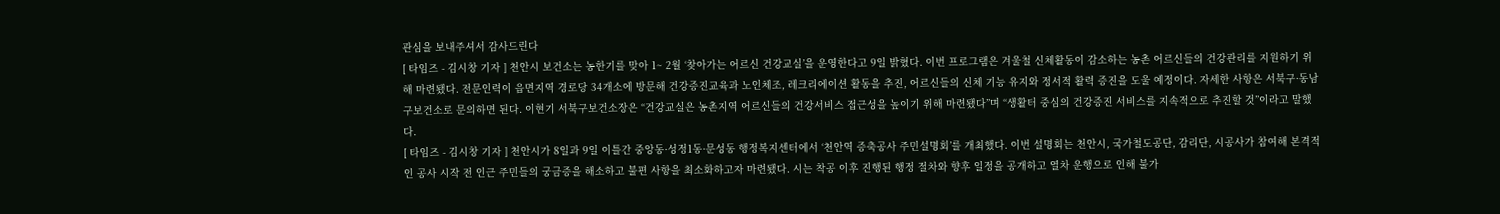관심을 보내주셔서 감사드린다
[ 타임즈 - 김시창 기자 ] 천안시 보건소는 농한기를 맞아 1~ 2월 ‘찾아가는 어르신 건강교실’을 운영한다고 9일 밝혔다. 이번 프로그램은 겨울철 신체활동이 감소하는 농촌 어르신들의 건강관리를 지원하기 위해 마련됐다. 전문인력이 읍면지역 경로당 34개소에 방문해 건강증진교육과 노인체조, 레크리에이션 활동을 추진, 어르신들의 신체 기능 유지와 정서적 활력 증진을 도울 예정이다. 자세한 사항은 서북구·동남구보건소로 문의하면 된다. 이현기 서북구보건소장은 “건강교실은 농촌지역 어르신들의 건강서비스 접근성을 높이기 위해 마련됐다”며 “생활터 중심의 건강증진 서비스를 지속적으로 추진할 것”이라고 말했다.
[ 타임즈 - 김시창 기자 ] 천안시가 8일과 9일 이틀간 중앙동·성정1동·문성동 행정복지센터에서 ‘천안역 증축공사 주민설명회’를 개최했다. 이번 설명회는 천안시, 국가철도공단, 감리단, 시공사가 참여해 본격적인 공사 시작 전 인근 주민들의 궁금증을 해소하고 불편 사항을 최소화하고자 마련됐다. 시는 착공 이후 진행된 행정 절차와 향후 일정을 공개하고 열차 운행으로 인해 불가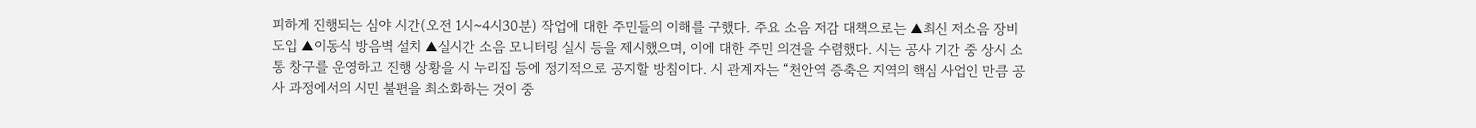피하게 진행되는 심야 시간(오전 1시~4시30분) 작업에 대한 주민들의 이해를 구했다. 주요 소음 저감 대책으로는 ▲최신 저소음 장비 도입 ▲이동식 방음벽 설치 ▲실시간 소음 모니터링 실시 등을 제시했으며, 이에 대한 주민 의견을 수렴했다. 시는 공사 기간 중 상시 소통 창구를 운영하고 진행 상황을 시 누리집 등에 정기적으로 공지할 방침이다. 시 관계자는 “천안역 증축은 지역의 핵심 사업인 만큼 공사 과정에서의 시민 불편을 최소화하는 것이 중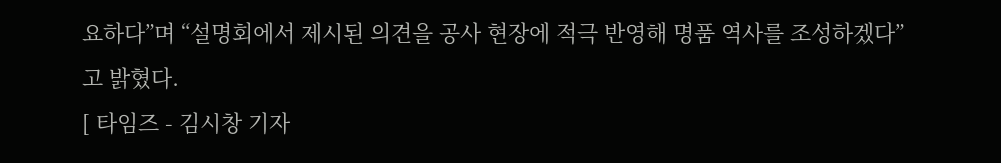요하다”며 “설명회에서 제시된 의견을 공사 현장에 적극 반영해 명품 역사를 조성하겠다”고 밝혔다.
[ 타임즈 - 김시창 기자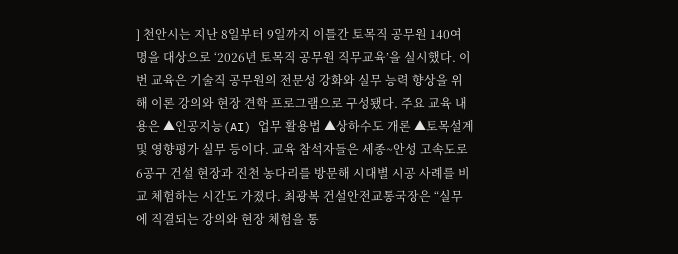] 천안시는 지난 8일부터 9일까지 이틀간 토목직 공무원 140여 명을 대상으로 ‘2026년 토목직 공무원 직무교육’을 실시했다. 이번 교육은 기술직 공무원의 전문성 강화와 실무 능력 향상을 위해 이론 강의와 현장 견학 프로그램으로 구성됐다. 주요 교육 내용은 ▲인공지능(AI) 업무 활용법 ▲상하수도 개론 ▲토목설계 및 영향평가 실무 등이다. 교육 참석자들은 세종~안성 고속도로 6공구 건설 현장과 진천 농다리를 방문해 시대별 시공 사례를 비교 체험하는 시간도 가졌다. 최광복 건설안전교통국장은 “실무에 직결되는 강의와 현장 체험을 통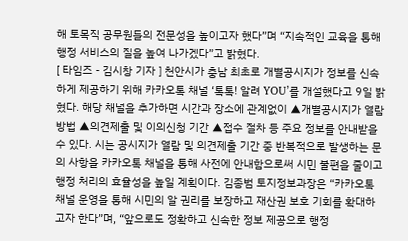해 토목직 공무원들의 전문성을 높이고자 했다”며 “지속적인 교육을 통해 행정 서비스의 질을 높여 나가겠다”고 밝혔다.
[ 타임즈 - 김시창 기자 ] 천안시가 충남 최초로 개별공시지가 정보를 신속하게 제공하기 위해 카카오톡 채널 ‘톡톡! 알려 YOU’를 개설했다고 9일 밝혔다. 해당 채널을 추가하면 시간과 장소에 관계없이 ▲개별공시지가 열람 방법 ▲의견제출 및 이의신청 기간 ▲접수 절차 등 주요 정보를 안내받을 수 있다. 시는 공시지가 열람 및 의견제출 기간 중 반복적으로 발생하는 문의 사항을 카카오톡 채널을 통해 사전에 안내함으로써 시민 불편을 줄이고 행정 처리의 효율성을 높일 계획이다. 김종범 토지정보과장은 “카카오톡 채널 운영을 통해 시민의 알 권리를 보장하고 재산권 보호 기회를 확대하고자 한다”며, “앞으로도 정확하고 신속한 정보 제공으로 행정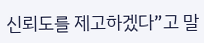신뢰도를 제고하겠다”고 말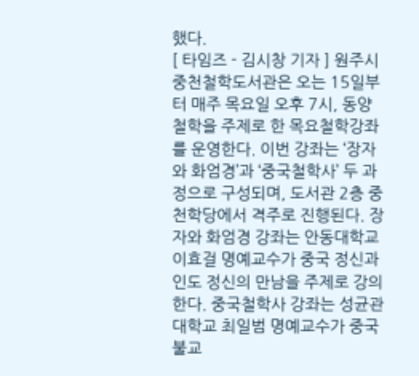했다.
[ 타임즈 - 김시창 기자 ] 원주시 중천철학도서관은 오는 15일부터 매주 목요일 오후 7시, 동양 철학을 주제로 한 목요철학강좌를 운영한다. 이번 강좌는 ‘장자와 화엄경’과 ‘중국철학사’ 두 과정으로 구성되며, 도서관 2층 중천학당에서 격주로 진행된다. 장자와 화엄경 강좌는 안동대학교 이효걸 명예교수가 중국 정신과 인도 정신의 만남을 주제로 강의한다. 중국철학사 강좌는 성균관대학교 최일범 명예교수가 중국불교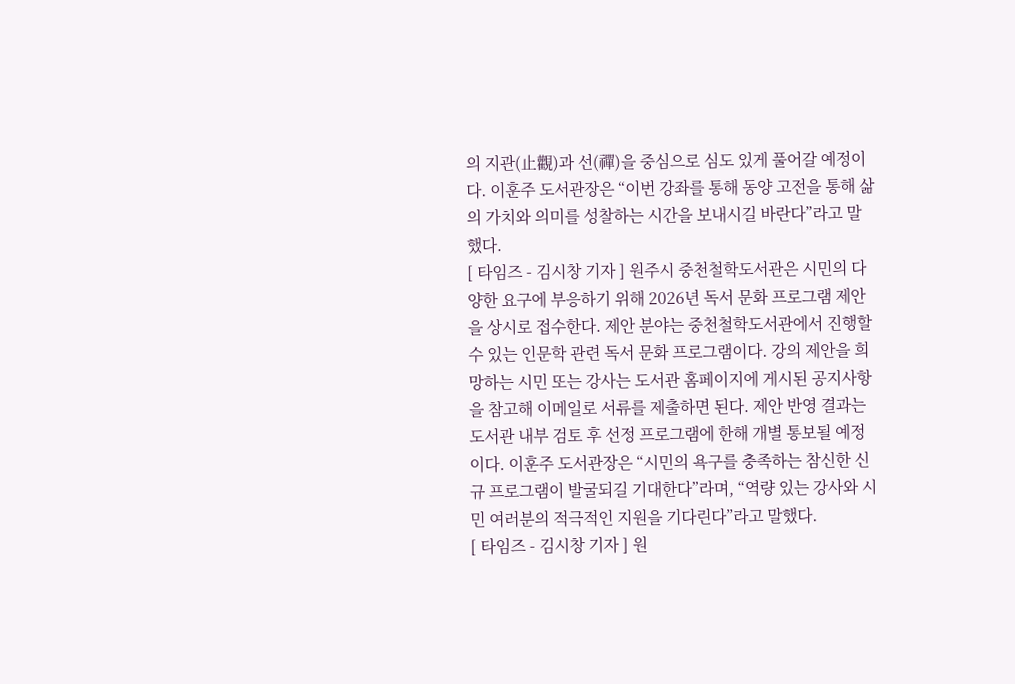의 지관(止觀)과 선(禪)을 중심으로 심도 있게 풀어갈 예정이다. 이훈주 도서관장은 “이번 강좌를 통해 동양 고전을 통해 삶의 가치와 의미를 성찰하는 시간을 보내시길 바란다”라고 말했다.
[ 타임즈 - 김시창 기자 ] 원주시 중천철학도서관은 시민의 다양한 요구에 부응하기 위해 2026년 독서 문화 프로그램 제안을 상시로 접수한다. 제안 분야는 중천철학도서관에서 진행할 수 있는 인문학 관련 독서 문화 프로그램이다. 강의 제안을 희망하는 시민 또는 강사는 도서관 홈페이지에 게시된 공지사항을 참고해 이메일로 서류를 제출하면 된다. 제안 반영 결과는 도서관 내부 검토 후 선정 프로그램에 한해 개별 통보될 예정이다. 이훈주 도서관장은 “시민의 욕구를 충족하는 참신한 신규 프로그램이 발굴되길 기대한다”라며, “역량 있는 강사와 시민 여러분의 적극적인 지원을 기다린다”라고 말했다.
[ 타임즈 - 김시창 기자 ] 원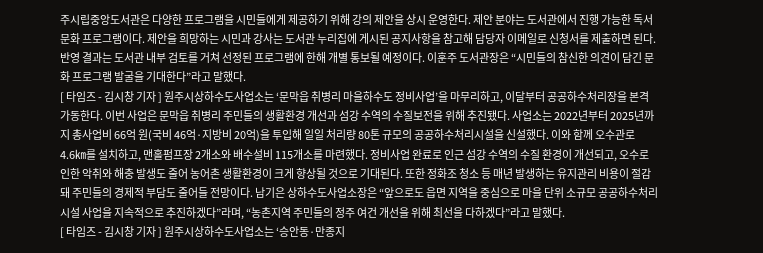주시립중앙도서관은 다양한 프로그램을 시민들에게 제공하기 위해 강의 제안을 상시 운영한다. 제안 분야는 도서관에서 진행 가능한 독서 문화 프로그램이다. 제안을 희망하는 시민과 강사는 도서관 누리집에 게시된 공지사항을 참고해 담당자 이메일로 신청서를 제출하면 된다. 반영 결과는 도서관 내부 검토를 거쳐 선정된 프로그램에 한해 개별 통보될 예정이다. 이훈주 도서관장은 “시민들의 참신한 의견이 담긴 문화 프로그램 발굴을 기대한다”라고 말했다.
[ 타임즈 - 김시창 기자 ] 원주시상하수도사업소는 ‘문막읍 취병리 마을하수도 정비사업’을 마무리하고, 이달부터 공공하수처리장을 본격 가동한다. 이번 사업은 문막읍 취병리 주민들의 생활환경 개선과 섬강 수역의 수질보전을 위해 추진됐다. 사업소는 2022년부터 2025년까지 총사업비 66억 원(국비 46억·지방비 20억)을 투입해 일일 처리량 80톤 규모의 공공하수처리시설을 신설했다. 이와 함께 오수관로 4.6㎞를 설치하고, 맨홀펌프장 2개소와 배수설비 115개소를 마련했다. 정비사업 완료로 인근 섬강 수역의 수질 환경이 개선되고, 오수로 인한 악취와 해충 발생도 줄어 농어촌 생활환경이 크게 향상될 것으로 기대된다. 또한 정화조 청소 등 매년 발생하는 유지관리 비용이 절감돼 주민들의 경제적 부담도 줄어들 전망이다. 남기은 상하수도사업소장은 “앞으로도 읍면 지역을 중심으로 마을 단위 소규모 공공하수처리시설 사업을 지속적으로 추진하겠다”라며, “농촌지역 주민들의 정주 여건 개선을 위해 최선을 다하겠다”라고 말했다.
[ 타임즈 - 김시창 기자 ] 원주시상하수도사업소는 ‘승안동·만종지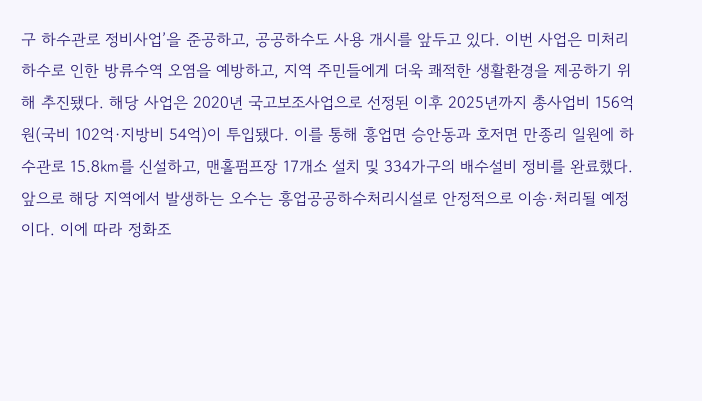구 하수관로 정비사업’을 준공하고, 공공하수도 사용 개시를 앞두고 있다. 이번 사업은 미처리 하수로 인한 방류수역 오염을 예방하고, 지역 주민들에게 더욱 쾌적한 생활환경을 제공하기 위해 추진됐다. 해당 사업은 2020년 국고보조사업으로 선정된 이후 2025년까지 총사업비 156억 원(국비 102억·지방비 54억)이 투입됐다. 이를 통해 흥업면 승안동과 호저면 만종리 일원에 하수관로 15.8㎞를 신설하고, 맨홀펌프장 17개소 설치 및 334가구의 배수설비 정비를 완료했다. 앞으로 해당 지역에서 발생하는 오수는 흥업공공하수처리시설로 안정적으로 이송·처리될 예정이다. 이에 따라 정화조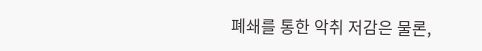폐쇄를 통한 악취 저감은 물론,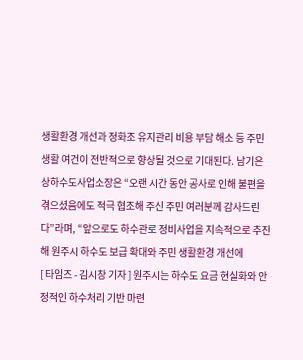생활환경 개선과 정화조 유지관리 비용 부담 해소 등 주민 생활 여건이 전반적으로 향상될 것으로 기대된다. 남기은 상하수도사업소장은 “오랜 시간 동안 공사로 인해 불편을 겪으셨음에도 적극 협조해 주신 주민 여러분께 감사드린다”라며, “앞으로도 하수관로 정비사업을 지속적으로 추진해 원주시 하수도 보급 확대와 주민 생활환경 개선에
[ 타임즈 - 김시창 기자 ] 원주시는 하수도 요금 현실화와 안정적인 하수처리 기반 마련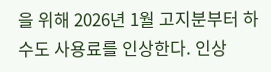을 위해 2026년 1월 고지분부터 하수도 사용료를 인상한다. 인상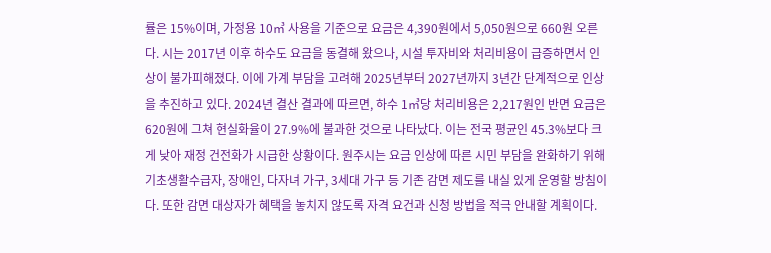률은 15%이며, 가정용 10㎥ 사용을 기준으로 요금은 4,390원에서 5,050원으로 660원 오른다. 시는 2017년 이후 하수도 요금을 동결해 왔으나, 시설 투자비와 처리비용이 급증하면서 인상이 불가피해졌다. 이에 가계 부담을 고려해 2025년부터 2027년까지 3년간 단계적으로 인상을 추진하고 있다. 2024년 결산 결과에 따르면, 하수 1㎥당 처리비용은 2,217원인 반면 요금은 620원에 그쳐 현실화율이 27.9%에 불과한 것으로 나타났다. 이는 전국 평균인 45.3%보다 크게 낮아 재정 건전화가 시급한 상황이다. 원주시는 요금 인상에 따른 시민 부담을 완화하기 위해 기초생활수급자, 장애인, 다자녀 가구, 3세대 가구 등 기존 감면 제도를 내실 있게 운영할 방침이다. 또한 감면 대상자가 혜택을 놓치지 않도록 자격 요건과 신청 방법을 적극 안내할 계획이다.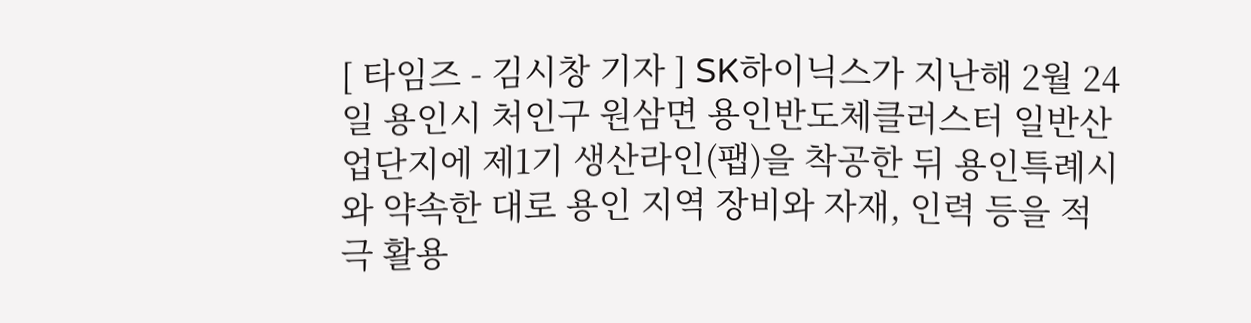[ 타임즈 - 김시창 기자 ] SK하이닉스가 지난해 2월 24일 용인시 처인구 원삼면 용인반도체클러스터 일반산업단지에 제1기 생산라인(팹)을 착공한 뒤 용인특례시와 약속한 대로 용인 지역 장비와 자재, 인력 등을 적극 활용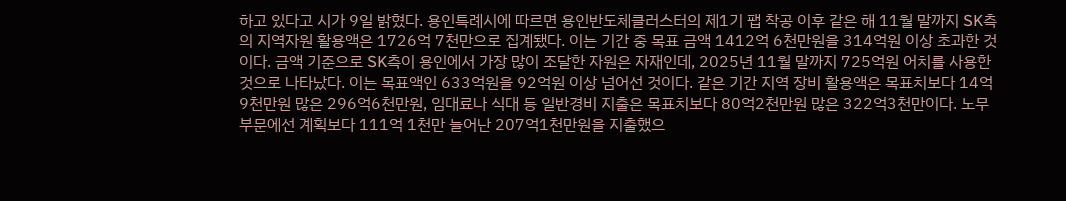하고 있다고 시가 9일 밝혔다. 용인특례시에 따르면 용인반도체클러스터의 제1기 팹 착공 이후 같은 해 11월 말까지 SK측의 지역자원 활용액은 1726억 7천만으로 집계됐다. 이는 기간 중 목표 금액 1412억 6천만원을 314억원 이상 초과한 것이다. 금액 기준으로 SK측이 용인에서 가장 많이 조달한 자원은 자재인데, 2025년 11월 말까지 725억원 어치를 사용한 것으로 나타났다. 이는 목표액인 633억원을 92억원 이상 넘어선 것이다. 같은 기간 지역 장비 활용액은 목표치보다 14억 9천만원 많은 296억6천만원, 임대료나 식대 등 일반경비 지출은 목표치보다 80억2천만원 많은 322억3천만이다. 노무 부문에선 계획보다 111억 1천만 늘어난 207억1천만원을 지출했으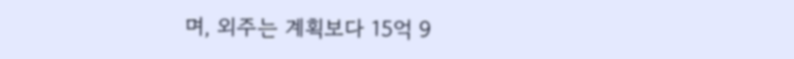며, 외주는 계획보다 15억 9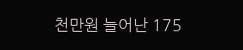천만원 늘어난 175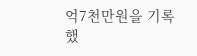억7천만원을 기록했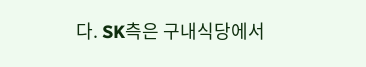다. SK측은 구내식당에서